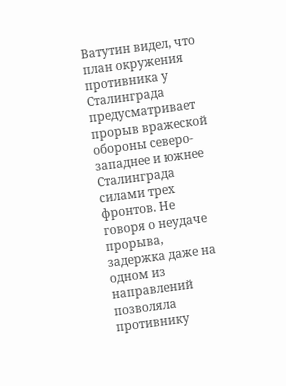Ватутин видел, что план окружения противника у Сталинграда предусматривает прорыв вражеской обороны северо-западнее и южнее Сталинграда силами трех фронтов. Не говоря о неудаче прорыва, задержка даже на одном из направлений позволяла противнику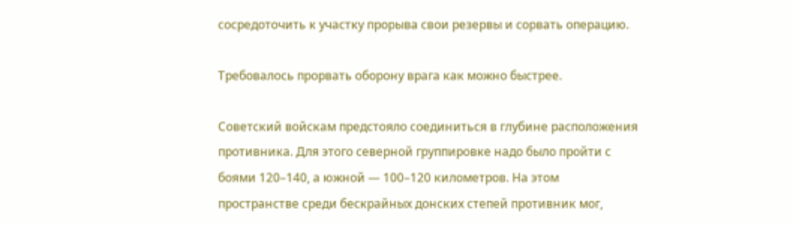сосредоточить к участку прорыва свои резервы и сорвать операцию.

Требовалось прорвать оборону врага как можно быстрее.

Советский войскам предстояло соединиться в глубине расположения противника. Для этого северной группировке надо было пройти с боями 120–140, а южной — 100–120 километров. На этом пространстве среди бескрайных донских степей противник мог,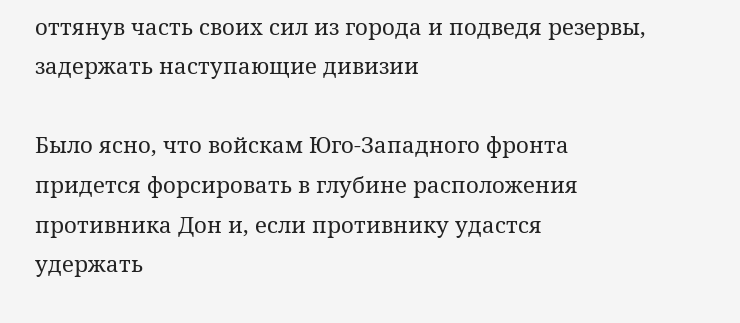оттянув часть своих сил из города и подведя резервы, задержать наступающие дивизии

Было ясно, что войскам Юго-Западного фронта придется форсировать в глубине расположения противника Дон и, если противнику удастся удержать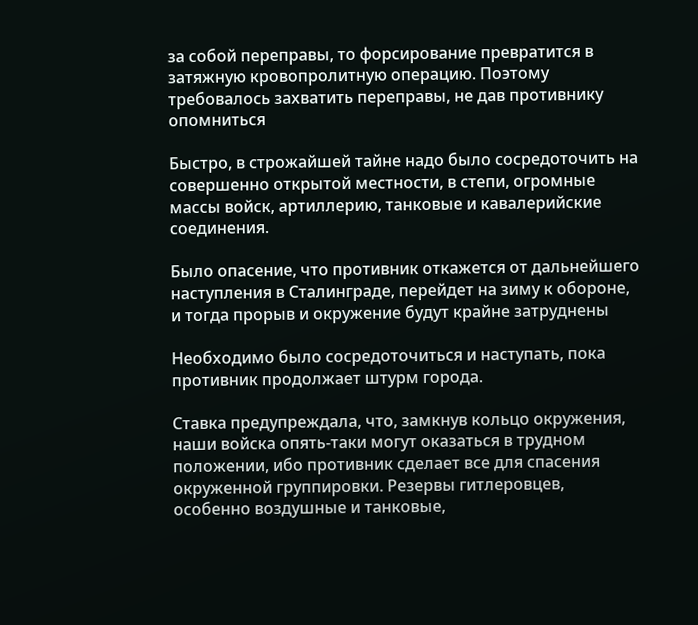за собой переправы, то форсирование превратится в затяжную кровопролитную операцию. Поэтому требовалось захватить переправы, не дав противнику опомниться

Быстро, в строжайшей тайне надо было сосредоточить на совершенно открытой местности, в степи, огромные массы войск, артиллерию, танковые и кавалерийские соединения.

Было опасение, что противник откажется от дальнейшего наступления в Сталинграде, перейдет на зиму к обороне, и тогда прорыв и окружение будут крайне затруднены

Необходимо было сосредоточиться и наступать, пока противник продолжает штурм города.

Ставка предупреждала, что, замкнув кольцо окружения, наши войска опять-таки могут оказаться в трудном положении, ибо противник сделает все для спасения окруженной группировки. Резервы гитлеровцев, особенно воздушные и танковые,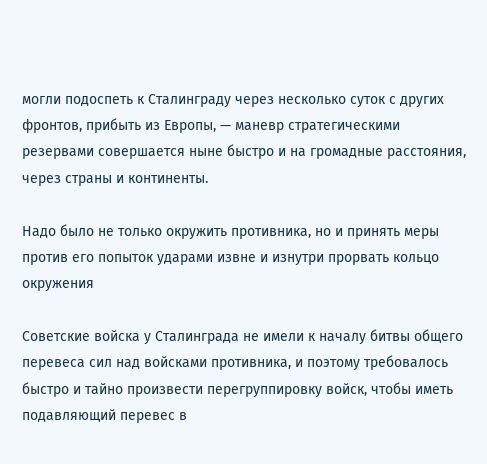могли подоспеть к Сталинграду через несколько суток с других фронтов, прибыть из Европы, — маневр стратегическими резервами совершается ныне быстро и на громадные расстояния, через страны и континенты.

Надо было не только окружить противника, но и принять меры против его попыток ударами извне и изнутри прорвать кольцо окружения

Советские войска у Сталинграда не имели к началу битвы общего перевеса сил над войсками противника, и поэтому требовалось быстро и тайно произвести перегруппировку войск, чтобы иметь подавляющий перевес в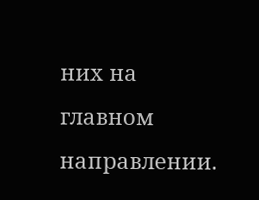них на главном направлении.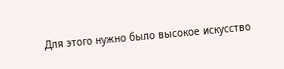Для этого нужно было высокое искусство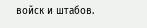войск и штабов.